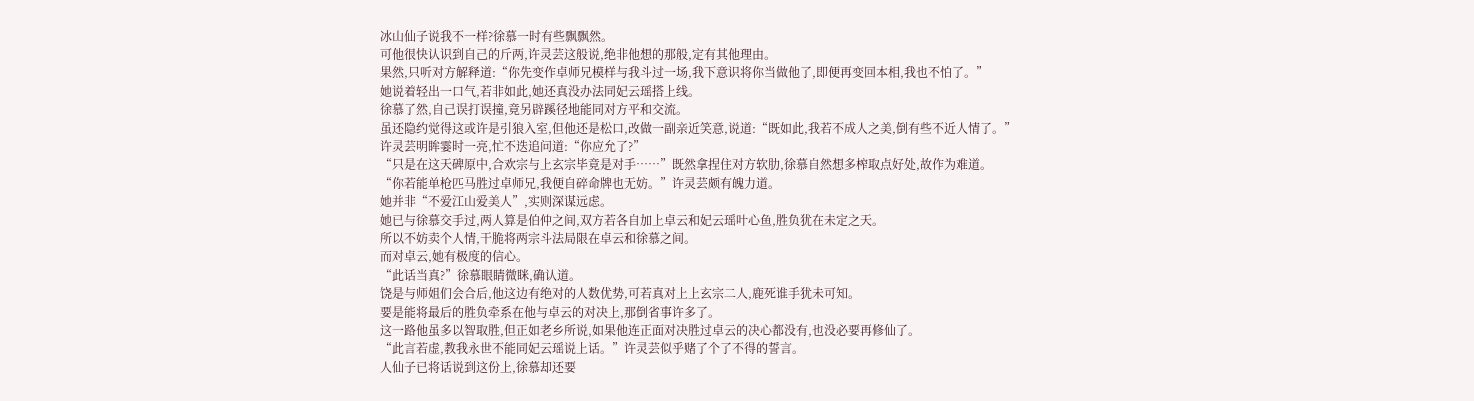冰山仙子说我不一样?徐慕一时有些飘飘然。
可他很快认识到自己的斤两,许灵芸这般说,绝非他想的那般,定有其他理由。
果然,只听对方解释道:“你先变作卓师兄模样与我斗过一场,我下意识将你当做他了,即便再变回本相,我也不怕了。”
她说着轻出一口气,若非如此,她还真没办法同妃云瑶搭上线。
徐慕了然,自己误打误撞,竟另辟蹊径地能同对方平和交流。
虽还隐约觉得这或许是引狼入室,但他还是松口,改做一副亲近笑意,说道:“既如此,我若不成人之美,倒有些不近人情了。”
许灵芸明眸霎时一亮,忙不迭追问道:“你应允了?”
“只是在这天碑原中,合欢宗与上玄宗毕竟是对手……”既然拿捏住对方软肋,徐慕自然想多榨取点好处,故作为难道。
“你若能单枪匹马胜过卓师兄,我便自碎命牌也无妨。”许灵芸颇有魄力道。
她并非“不爱江山爱美人”,实则深谋远虑。
她已与徐慕交手过,两人算是伯仲之间,双方若各自加上卓云和妃云瑶叶心鱼,胜负犹在未定之天。
所以不妨卖个人情,干脆将两宗斗法局限在卓云和徐慕之间。
而对卓云,她有极度的信心。
“此话当真?”徐慕眼睛微眯,确认道。
饶是与师姐们会合后,他这边有绝对的人数优势,可若真对上上玄宗二人,鹿死谁手犹未可知。
要是能将最后的胜负牵系在他与卓云的对决上,那倒省事许多了。
这一路他虽多以智取胜,但正如老乡所说,如果他连正面对决胜过卓云的决心都没有,也没必要再修仙了。
“此言若虚,教我永世不能同妃云瑶说上话。”许灵芸似乎赌了个了不得的誓言。
人仙子已将话说到这份上,徐慕却还要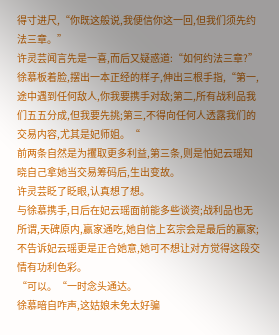得寸进尺,“你既这般说,我便信你这一回,但我们须先约法三章。”
许灵芸闻言先是一喜,而后又疑惑道:“如何约法三章?”
徐慕板着脸,摆出一本正经的样子,伸出三根手指,“第一,途中遇到任何敌人,你我要携手对敌;第二,所有战利品我们五五分成,但我要先挑;第三,不得向任何人透露我们的交易内容,尤其是妃师姐。“
前两条自然是为攫取更多利益,第三条,则是怕妃云瑶知晓自己拿她当交易筹码后,生出变故。
许灵芸眨了眨眼,认真想了想。
与徐慕携手,日后在妃云瑶面前能多些谈资;战利品也无所谓,天碑原内,赢家通吃,她自信上玄宗会是最后的赢家;不告诉妃云瑶更是正合她意,她可不想让对方觉得这段交情有功利色彩。
“可以。“一时念头通达。
徐慕暗自咋声,这姑娘未免太好骗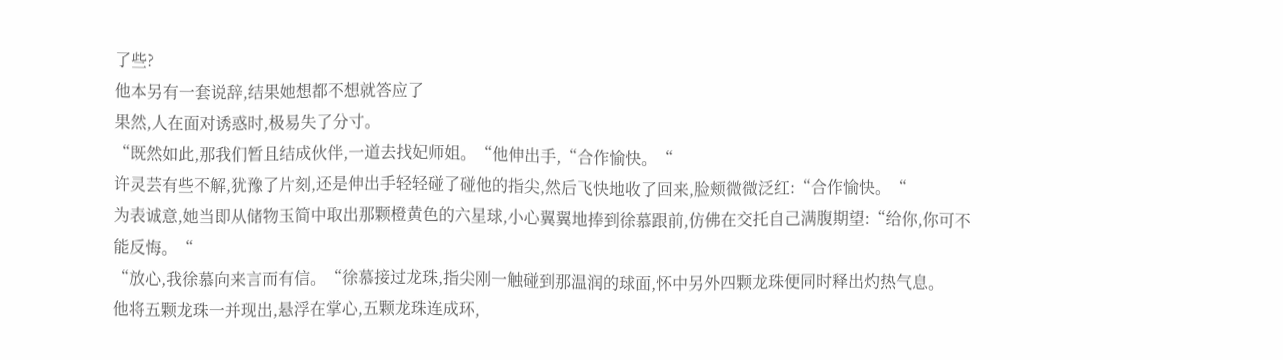了些?
他本另有一套说辞,结果她想都不想就答应了
果然,人在面对诱惑时,极易失了分寸。
“既然如此,那我们暂且结成伙伴,一道去找妃师姐。“他伸出手,“合作愉快。“
许灵芸有些不解,犹豫了片刻,还是伸出手轻轻碰了碰他的指尖,然后飞快地收了回来,脸颊微微泛红:“合作愉快。“
为表诚意,她当即从储物玉简中取出那颗橙黄色的六星球,小心翼翼地捧到徐慕跟前,仿佛在交托自己满腹期望:“给你,你可不能反悔。“
“放心,我徐慕向来言而有信。“徐慕接过龙珠,指尖刚一触碰到那温润的球面,怀中另外四颗龙珠便同时释出灼热气息。
他将五颗龙珠一并现出,悬浮在掌心,五颗龙珠连成环,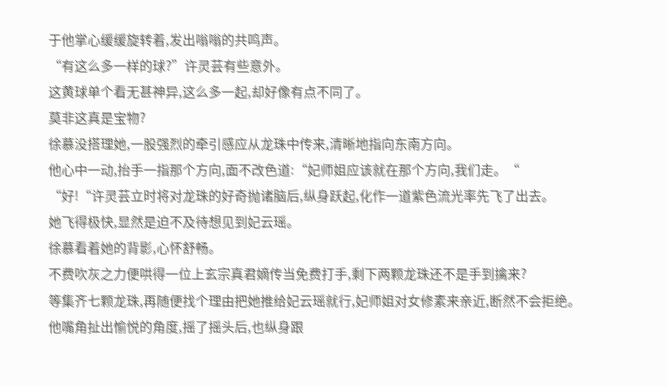于他掌心缓缓旋转着,发出嗡嗡的共鸣声。
“有这么多一样的球?”许灵芸有些意外。
这黄球单个看无甚神异,这么多一起,却好像有点不同了。
莫非这真是宝物?
徐慕没搭理她,一股强烈的牵引感应从龙珠中传来,清晰地指向东南方向。
他心中一动,抬手一指那个方向,面不改色道:“妃师姐应该就在那个方向,我们走。“
“好!“许灵芸立时将对龙珠的好奇抛诸脑后,纵身跃起,化作一道紫色流光率先飞了出去。
她飞得极快,显然是迫不及待想见到妃云瑶。
徐慕看着她的背影,心怀舒畅。
不费吹灰之力便哄得一位上玄宗真君嫡传当免费打手,剩下两颗龙珠还不是手到擒来?
等集齐七颗龙珠,再随便找个理由把她推给妃云瑶就行,妃师姐对女修素来亲近,断然不会拒绝。
他嘴角扯出愉悦的角度,摇了摇头后,也纵身跟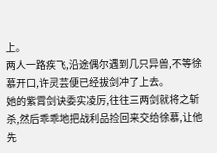上。
两人一路疾飞,沿途偶尔遇到几只异兽,不等徐慕开口,许灵芸便已经拔剑冲了上去。
她的紫霄剑诀委实凌厉,往往三两剑就将之斩杀,然后乖乖地把战利品捡回来交给徐慕,让他先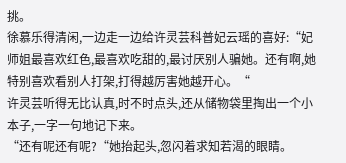挑。
徐慕乐得清闲,一边走一边给许灵芸科普妃云瑶的喜好:“妃师姐最喜欢红色,最喜欢吃甜的,最讨厌别人骗她。还有啊,她特别喜欢看别人打架,打得越厉害她越开心。“
许灵芸听得无比认真,时不时点头,还从储物袋里掏出一个小本子,一字一句地记下来。
“还有呢还有呢?“她抬起头,忽闪着求知若渴的眼睛。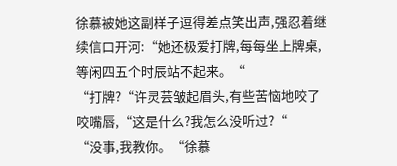徐慕被她这副样子逗得差点笑出声,强忍着继续信口开河:“她还极爱打牌,每每坐上牌桌,等闲四五个时辰站不起来。“
“打牌?“许灵芸皱起眉头,有些苦恼地咬了咬嘴唇,“这是什么?我怎么没听过?“
“没事,我教你。“徐慕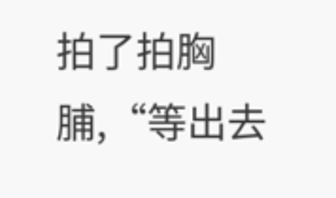拍了拍胸脯,“等出去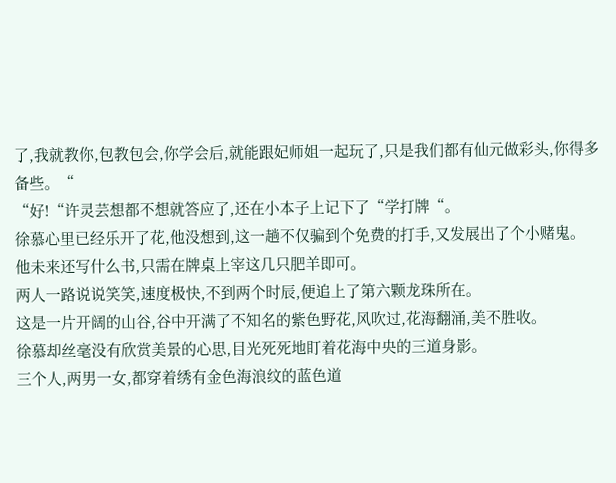了,我就教你,包教包会,你学会后,就能跟妃师姐一起玩了,只是我们都有仙元做彩头,你得多备些。“
“好!“许灵芸想都不想就答应了,还在小本子上记下了“学打牌“。
徐慕心里已经乐开了花,他没想到,这一趟不仅骗到个免费的打手,又发展出了个小赌鬼。
他未来还写什么书,只需在牌桌上宰这几只肥羊即可。
两人一路说说笑笑,速度极快,不到两个时辰,便追上了第六颗龙珠所在。
这是一片开阔的山谷,谷中开满了不知名的紫色野花,风吹过,花海翻涌,美不胜收。
徐慕却丝毫没有欣赏美景的心思,目光死死地盯着花海中央的三道身影。
三个人,两男一女,都穿着绣有金色海浪纹的蓝色道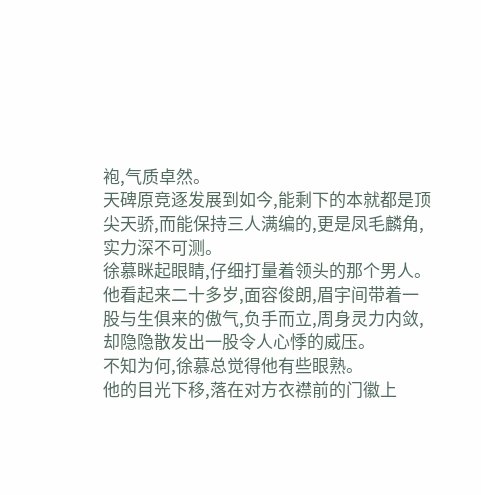袍,气质卓然。
天碑原竞逐发展到如今,能剩下的本就都是顶尖天骄,而能保持三人满编的,更是凤毛麟角,实力深不可测。
徐慕眯起眼睛,仔细打量着领头的那个男人。
他看起来二十多岁,面容俊朗,眉宇间带着一股与生俱来的傲气,负手而立,周身灵力内敛,却隐隐散发出一股令人心悸的威压。
不知为何,徐慕总觉得他有些眼熟。
他的目光下移,落在对方衣襟前的门徽上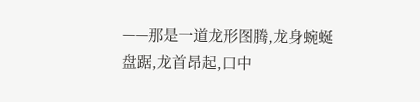——那是一道龙形图腾,龙身蜿蜒盘踞,龙首昂起,口中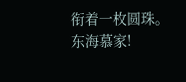衔着一枚圆珠。
东海慕家!